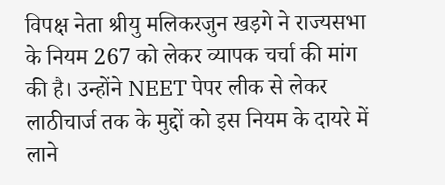विपक्ष नेता श्रीयु मलिकरजुन खड़गे ने राज्यसभा के नियम 267 को लेकर व्यापक चर्चा की मांग की है। उन्होंने NEET पेपर लीक से लेकर लाठीचार्ज तक के मुद्दों को इस नियम के दायरे में लाने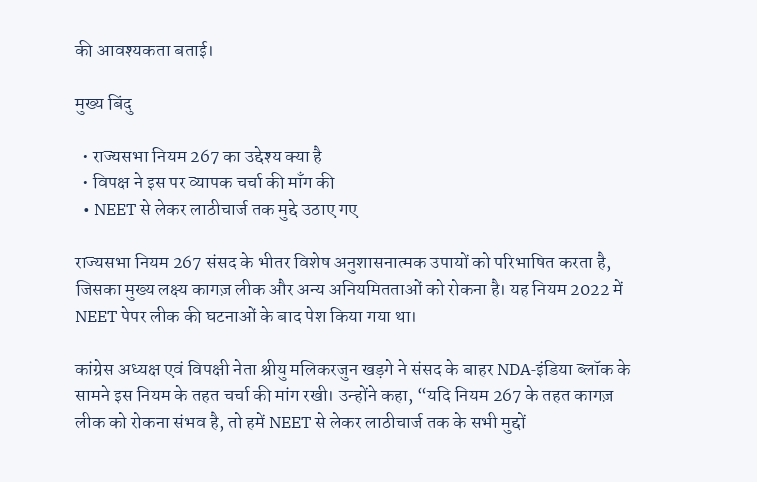की आवश्यकता बताई।

मुख्य बिंदु

  • राज्यसभा नियम 267 का उद्देश्य क्या है
  • विपक्ष ने इस पर व्यापक चर्चा की माँग की
  • NEET से लेकर लाठीचार्ज तक मुद्दे उठाए गए

राज्यसभा नियम 267 संसद के भीतर विशेष अनुशासनात्मक उपायों को परिभाषित करता है, जिसका मुख्य लक्ष्य कागज़ लीक और अन्य अनियमितताओं को रोकना है। यह नियम 2022 में NEET पेपर लीक की घटनाओं के बाद पेश किया गया था।

कांग्रेस अध्यक्ष एवं विपक्षी नेता श्रीयु मलिकरजुन खड़गे ने संसद के बाहर NDA‑इंडिया ब्लॉक के सामने इस नियम के तहत चर्चा की मांग रखी। उन्होंने कहा, “यदि नियम 267 के तहत कागज़ लीक को रोकना संभव है, तो हमें NEET से लेकर लाठीचार्ज तक के सभी मुद्दों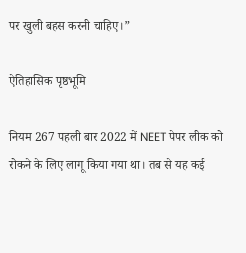पर खुली बहस करनी चाहिए।”

ऐतिहासिक पृष्ठभूमि

नियम 267 पहली बार 2022 में NEET पेपर लीक को रोकने के लिए लागू किया गया था। तब से यह कई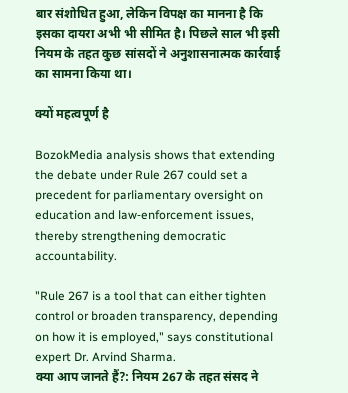बार संशोधित हुआ, लेकिन विपक्ष का मानना है कि इसका दायरा अभी भी सीमित है। पिछले साल भी इसी नियम के तहत कुछ सांसदों ने अनुशासनात्मक कार्रवाई का सामना किया था।

क्यों महत्वपूर्ण है

BozokMedia analysis shows that extending the debate under Rule 267 could set a precedent for parliamentary oversight on education and law‑enforcement issues, thereby strengthening democratic accountability.

"Rule 267 is a tool that can either tighten control or broaden transparency, depending on how it is employed," says constitutional expert Dr. Arvind Sharma.
क्या आप जानते हैं?: नियम 267 के तहत संसद ने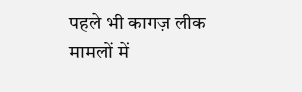पहले भी कागज़ लीक मामलों में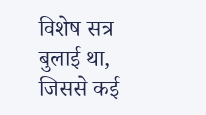विशेष सत्र बुलाई था, जिससे कई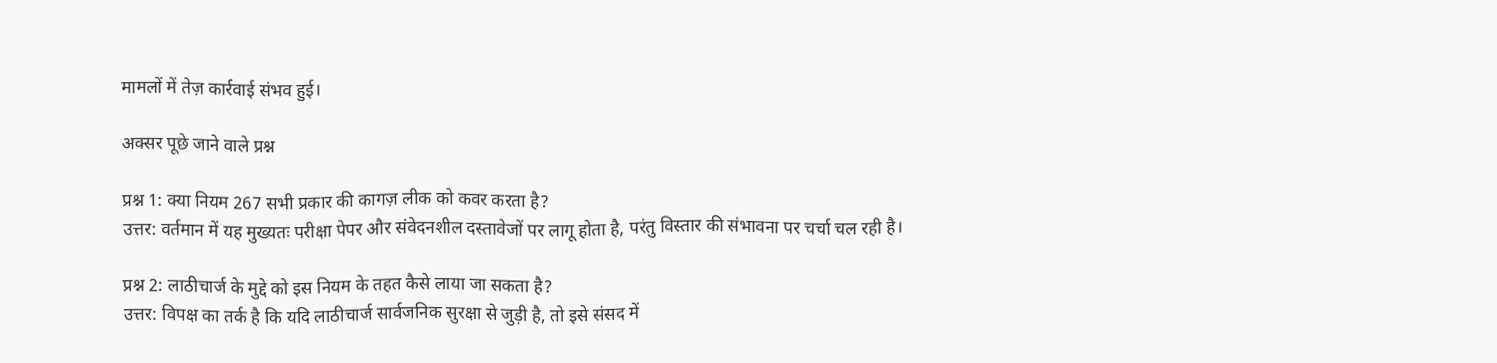मामलों में तेज़ कार्रवाई संभव हुई।

अक्सर पूछे जाने वाले प्रश्न

प्रश्न 1: क्या नियम 267 सभी प्रकार की कागज़ लीक को कवर करता है?
उत्तर: वर्तमान में यह मुख्यतः परीक्षा पेपर और संवेदनशील दस्तावेजों पर लागू होता है, परंतु विस्तार की संभावना पर चर्चा चल रही है।

प्रश्न 2: लाठीचार्ज के मुद्दे को इस नियम के तहत कैसे लाया जा सकता है?
उत्तर: विपक्ष का तर्क है कि यदि लाठीचार्ज सार्वजनिक सुरक्षा से जुड़ी है, तो इसे संसद में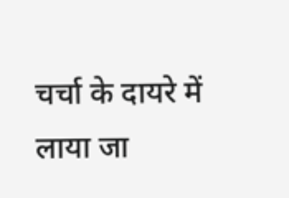चर्चा के दायरे में लाया जा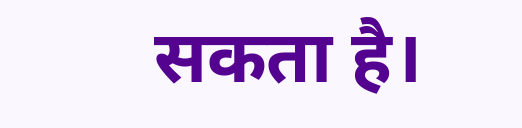सकता है।